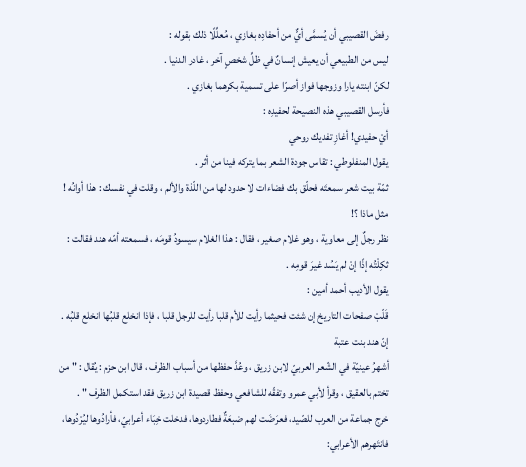رفضَ القصيبي أن يُسمَّى أيٌّ من أحفادِه بغازي ، مُعلِّلًا ذلك بقوله :
ليس من الطبيعي أن يعيش إنسانٌ في ظلِّ شخصٍ آخر ، غادر الدنيا .
لكنّ ابنته يارا وزوجها فواز أصرّا على تسمية بكرهما بغازي .
فأرسل القصيبي هذه النصيحة لحفيدِه :
أيْ حفيدي! أغازِ تفديك روحي
يقول المنفلوطي : تقاس جودة الشعر بما يتركه فينا من أثر .
ثمّة بيت شعر سمعتَه فحلّق بك فضاءات لا حدود لها من اللّذة والألم ، وقلت في نفسك : هذا أوانُه !
مثل ماذا ؟!
نظر رجلٌ إلى معاوية ، وهو غلام صغير ، فقال : هذا الغلام سيسودُ قومَه ، فسمعته أمّه هند فقالت : ثكِلْتُه إذًا إنْ لم يَسُد غيرَ قومِه .
يقول الأديب أحمد أمين :
قَلّبْ صفحات التاريخ إن شئت فحيثما رأيت للأم قلبا رأيت للرجل قلبا ، فإذا انخلع قلبُها انخلع قلبُه .
إنّ هند بنت عتبة
أشهرُ عينيّة في الشّعر العربيّ لابن زريق ، وعُدَّ حفظها من أسباب الظرف ، قال ابن حزم : يُقال : " من تختم بالعقيق ، وقرأ لأبي عمرو وتفقّه للشافعي وحفظ قصيدة ابن زريق فقد استكمل الظرف " .
خرج جماعة من العرب للصّيد، فعرَضَت لهم ضبعَةٌ فطاردوها، فدخلت خِبَاء أعرابيّ، فأرادُوها ليُرْدُوها، فانتَهرهم الأعرابي: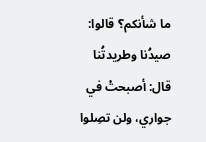ما شأنكم؟ قالوا: صيدُنا وطريدتُنا
قال: أصبحتْ في جواري، ولن تصِلوا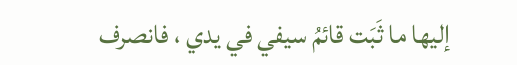إليها ما ثَبَت قائمُ سيفي في يدي ، فانصرف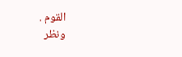القوم .
ونظر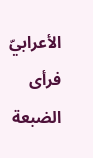الأعرابيّ فرأى الضبعة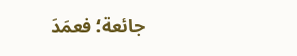جائعة؛ فعمَدَ